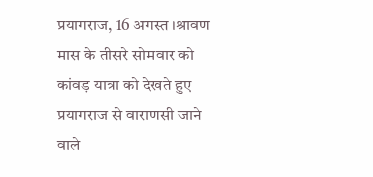प्रयागराज, 16 अगस्त ।श्रावण मास के तीसरे सोमवार को कांवड़ यात्रा को देखते हुए प्रयागराज से वाराणसी जाने वाले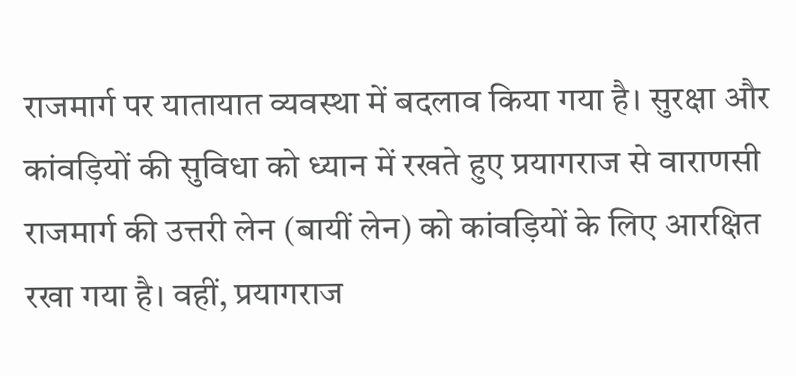राजमार्ग पर यातायात व्यवस्था में बदलाव किया गया है। सुरक्षा और कांवड़ियों की सुविधा को ध्यान में रखते हुए प्रयागराज से वाराणसी राजमार्ग की उत्तरी लेन (बायीं लेन) को कांवड़ियों के लिए आरक्षित रखा गया है। वहीं, प्रयागराज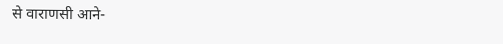से वाराणसी आने-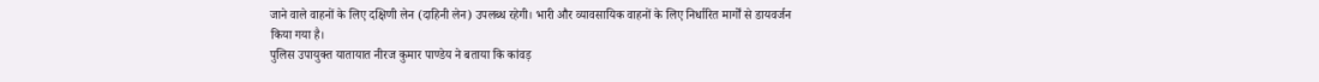जाने वाले वाहनों के लिए दक्षिणी लेन (दाहिनी लेन) उपलब्ध रहेगी। भारी और व्यावसायिक वाहनों के लिए निर्धारित मार्गों से डायवर्जन किया गया है।
पुलिस उपायुक्त यातायात नीरज कुमार पाण्डेय ने बताया कि कांवड़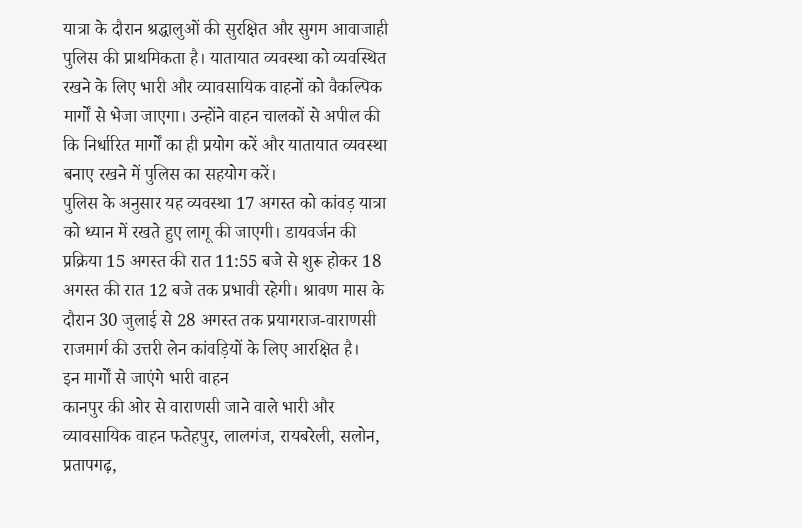यात्रा के दौरान श्रद्धालुओं की सुरक्षित और सुगम आवाजाही पुलिस की प्राथमिकता है। यातायात व्यवस्था को व्यवस्थित रखने के लिए भारी और व्यावसायिक वाहनों को वैकल्पिक मार्गों से भेजा जाएगा। उन्होंने वाहन चालकों से अपील की कि निर्धारित मार्गों का ही प्रयोग करें और यातायात व्यवस्था बनाए रखने में पुलिस का सहयोग करें।
पुलिस के अनुसार यह व्यवस्था 17 अगस्त को कांवड़ यात्रा को ध्यान में रखते हुए लागू की जाएगी। डायवर्जन की प्रक्रिया 15 अगस्त की रात 11:55 बजे से शुरू होकर 18 अगस्त की रात 12 बजे तक प्रभावी रहेगी। श्रावण मास के दौरान 30 जुलाई से 28 अगस्त तक प्रयागराज-वाराणसी राजमार्ग की उत्तरी लेन कांवड़ियों के लिए आरक्षित है।
इन मार्गों से जाएंगे भारी वाहन
कानपुर की ओर से वाराणसी जाने वाले भारी और व्यावसायिक वाहन फतेहपुर, लालगंज, रायबरेली, सलोन, प्रतापगढ़,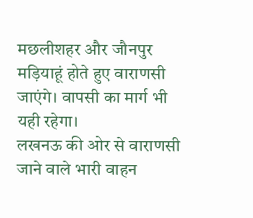मछलीशहर और जौनपुर मड़ियाहूं होते हुए वाराणसी जाएंगे। वापसी का मार्ग भी यही रहेगा।
लखनऊ की ओर से वाराणसी जाने वाले भारी वाहन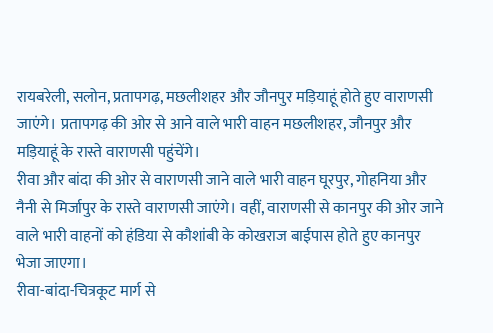रायबरेली, सलोन, प्रतापगढ़, मछलीशहर और जौनपुर मड़ियाहूं होते हुए वाराणसी जाएंगे। प्रतापगढ़ की ओर से आने वाले भारी वाहन मछलीशहर, जौनपुर और मड़ियाहूं के रास्ते वाराणसी पहुंचेंगे।
रीवा और बांदा की ओर से वाराणसी जाने वाले भारी वाहन घूरपुर, गोहनिया और नैनी से मिर्जापुर के रास्ते वाराणसी जाएंगे। वहीं, वाराणसी से कानपुर की ओर जाने वाले भारी वाहनों को हंडिया से कौशांबी के कोखराज बाईपास होते हुए कानपुर भेजा जाएगा।
रीवा-बांदा-चित्रकूट मार्ग से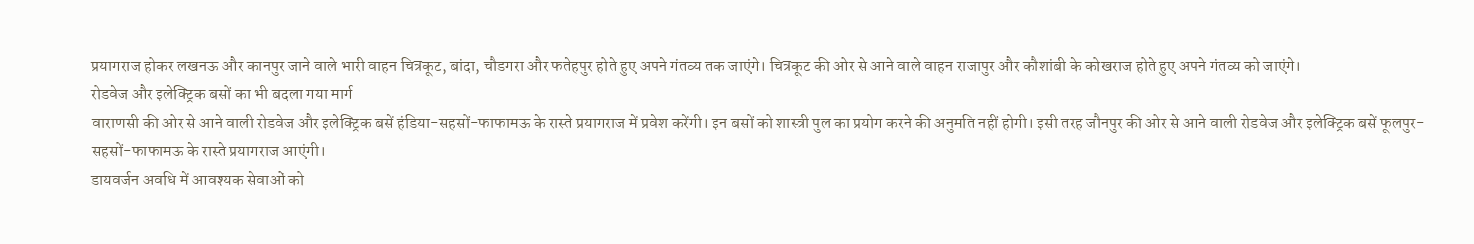प्रयागराज होकर लखनऊ और कानपुर जाने वाले भारी वाहन चित्रकूट, बांदा, चौडगरा और फतेहपुर होते हुए अपने गंतव्य तक जाएंगे। चित्रकूट की ओर से आने वाले वाहन राजापुर और कौशांबी के कोखराज होते हुए अपने गंतव्य को जाएंगे।
रोडवेज और इलेक्ट्रिक बसों का भी बदला गया मार्ग
वाराणसी की ओर से आने वाली रोडवेज और इलेक्ट्रिक बसें हंडिया-सहसों-फाफामऊ के रास्ते प्रयागराज में प्रवेश करेंगी। इन बसों को शास्त्री पुल का प्रयोग करने की अनुमति नहीं होगी। इसी तरह जौनपुर की ओर से आने वाली रोडवेज और इलेक्ट्रिक बसें फूलपुर-सहसों-फाफामऊ के रास्ते प्रयागराज आएंगी।
डायवर्जन अवधि में आवश्यक सेवाओं को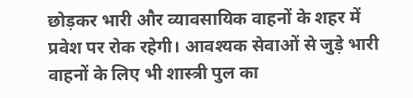छोड़कर भारी और व्यावसायिक वाहनों के शहर में प्रवेश पर रोक रहेगी। आवश्यक सेवाओं से जुड़े भारी वाहनों के लिए भी शास्त्री पुल का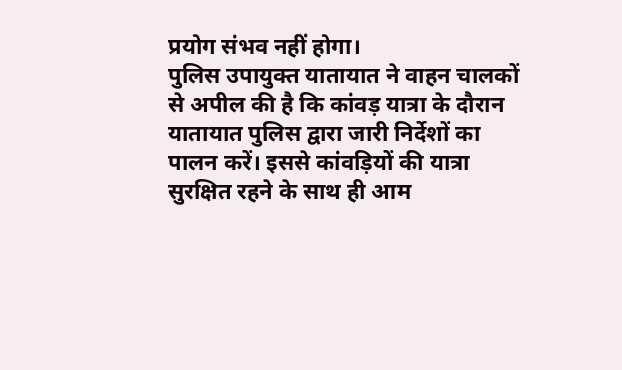प्रयोग संभव नहीं होगा।
पुलिस उपायुक्त यातायात ने वाहन चालकों से अपील की है कि कांवड़ यात्रा के दौरान यातायात पुलिस द्वारा जारी निर्देशों का पालन करें। इससे कांवड़ियों की यात्रा सुरक्षित रहने के साथ ही आम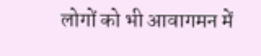लोगों को भी आवागमन में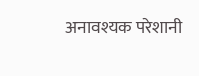अनावश्यक परेशानी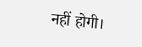नहीं होगी।